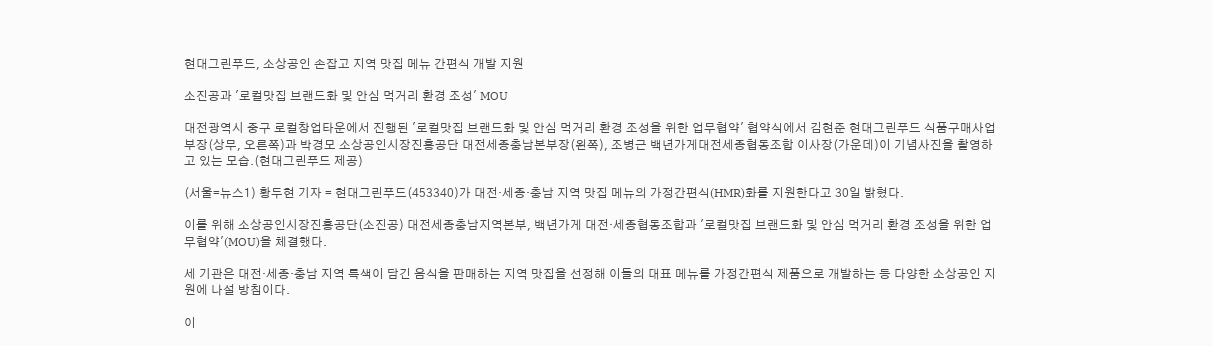현대그린푸드, 소상공인 손잡고 지역 맛집 메뉴 간편식 개발 지원

소진공과 '로컬맛집 브랜드화 및 안심 먹거리 환경 조성' MOU

대전광역시 중구 로컬창업타운에서 진행된 '로컬맛집 브랜드화 및 안심 먹거리 환경 조성을 위한 업무협약' 협약식에서 김현준 현대그린푸드 식품구매사업부장(상무, 오른쪽)과 박경모 소상공인시장진흥공단 대전세종충남본부장(왼쪽), 조병근 백년가게대전세종협동조합 이사장(가운데)이 기념사진을 촬영하고 있는 모습.(현대그린푸드 제공)

(서울=뉴스1) 황두현 기자 = 현대그린푸드(453340)가 대전·세종·충남 지역 맛집 메뉴의 가정간편식(HMR)화를 지원한다고 30일 밝혔다.

이를 위해 소상공인시장진흥공단(소진공) 대전세종충남지역본부, 백년가게 대전·세종협동조합과 '로컬맛집 브랜드화 및 안심 먹거리 환경 조성을 위한 업무협약'(MOU)을 체결했다.

세 기관은 대전·세종·충남 지역 특색이 담긴 음식을 판매하는 지역 맛집을 선정해 이들의 대표 메뉴를 가정간편식 제품으로 개발하는 등 다양한 소상공인 지원에 나설 방침이다.

이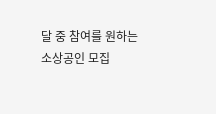달 중 참여를 원하는 소상공인 모집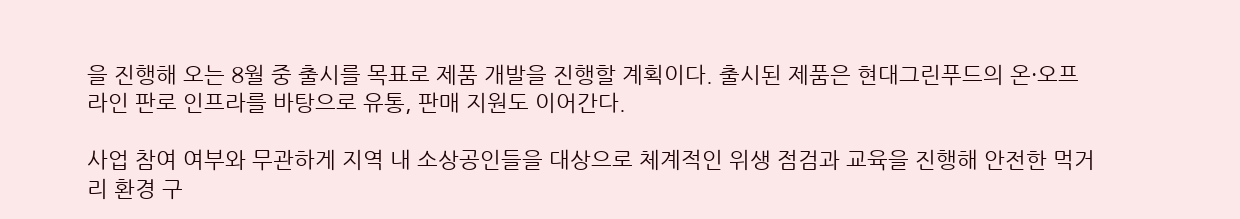을 진행해 오는 8월 중 출시를 목표로 제품 개발을 진행할 계획이다. 출시된 제품은 현대그린푸드의 온·오프라인 판로 인프라를 바탕으로 유통, 판매 지원도 이어간다.

사업 참여 여부와 무관하게 지역 내 소상공인들을 대상으로 체계적인 위생 점검과 교육을 진행해 안전한 먹거리 환경 구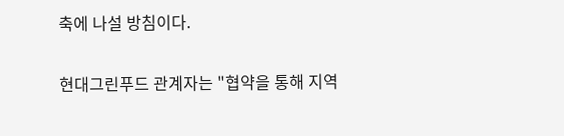축에 나설 방침이다.

현대그린푸드 관계자는 "협약을 통해 지역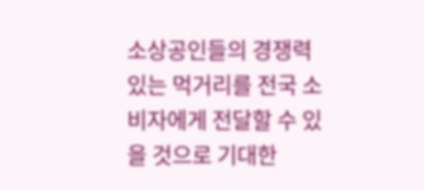소상공인들의 경쟁력 있는 먹거리를 전국 소비자에게 전달할 수 있을 것으로 기대한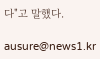다"고 말했다.

ausure@news1.kr